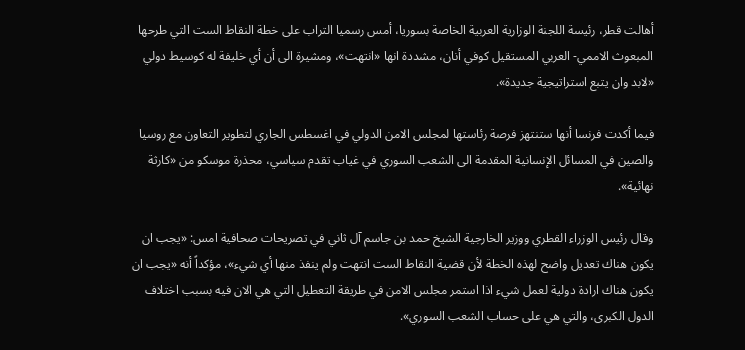أهالت قطر، رئيسة اللجنة الوزارية العربية الخاصة بسوريا، أمس رسميا التراب على خطة النقاط الست التي طرحها المبعوث الاممي- العربي المستقيل كوفي أنان، مشددة انها «انتهت»، ومشيرة الى أن أي خليفة له كوسيط دولي «لابد وان يتبع استراتيجية جديدة».

فيما أكدت فرنسا أنها ستنتهز فرصة رئاستها لمجلس الامن الدولي في اغسطس الجاري لتطوير التعاون مع روسيا والصين في المسائل الإنسانية المقدمة الى الشعب السوري في غياب تقدم سياسي، محذرة موسكو من «كارثة نهائية».

وقال رئيس الوزراء القطري ووزير الخارجية الشيخ حمد بن جاسم آل ثاني في تصريحات صحافية امس: «يجب ان يكون هناك تعديل واضح لهذه الخطة لأن قضية النقاط الست انتهت ولم ينفذ منها أي شيء»، مؤكداً أنه «يجب ان يكون هناك ارادة دولية لعمل شيء اذا استمر مجلس الامن في طريقة التعطيل التي هي الان فيه بسبب اختلاف الدول الكبرى، والتي هي على حساب الشعب السوري».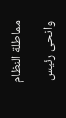مماطلة النظام

وانحى رئيس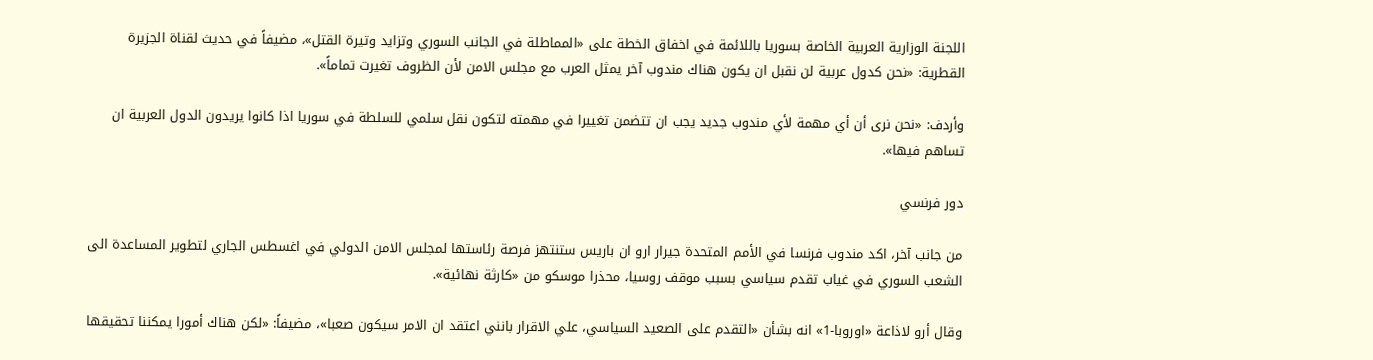اللجنة الوزارية العربية الخاصة بسوريا باللائمة في اخفاق الخطة على «المماطلة في الجانب السوري وتزايد وتيرة القتل»، مضيفاً في حديث لقناة الجزيرة القطرية: «نحن كدول عربية لن نقبل ان يكون هناك مندوب آخر يمثل العرب مع مجلس الامن لأن الظروف تغيرت تماماً».

وأردف: «نحن نرى أن أي مهمة لأي مندوب جديد يجب ان تتضمن تغييرا في مهمته لتكون نقل سلمي للسلطة في سوريا اذا كانوا يريدون الدول العربية ان تساهم فيها».

دور فرنسي

من جانب آخر، اكد مندوب فرنسا في الأمم المتحدة جيرار ارو ان باريس ستنتهز فرصة رئاستها لمجلس الامن الدولي في اغسطس الجاري لتطوير المساعدة الى الشعب السوري في غياب تقدم سياسي بسبب موقف روسيا، محذرا موسكو من «كارثة نهائية».

وقال أرو لاذاعة «اوروبا-1» انه بشأن «التقدم على الصعيد السياسي، علي الاقرار بانني اعتقد ان الامر سيكون صعبا»، مضيفاً: «لكن هناك أمورا يمكننا تحقيقها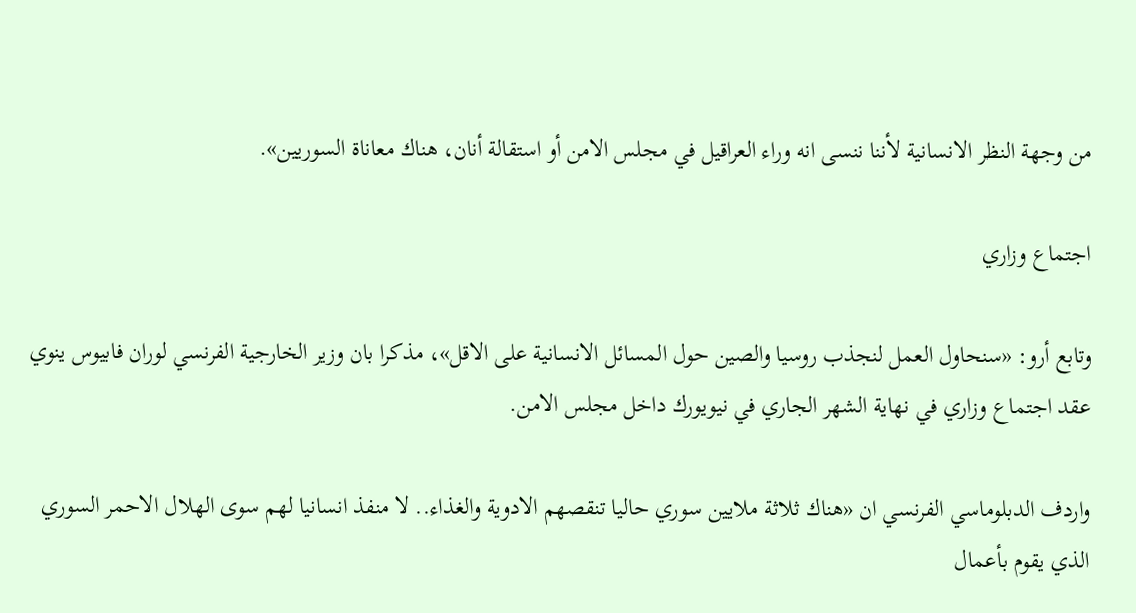من وجهة النظر الانسانية لأننا ننسى انه وراء العراقيل في مجلس الامن أو استقالة أنان، هناك معاناة السوريين».

اجتماع وزاري

وتابع أرو: «سنحاول العمل لنجذب روسيا والصين حول المسائل الانسانية على الاقل»، مذكرا بان وزير الخارجية الفرنسي لوران فابيوس ينوي عقد اجتماع وزاري في نهاية الشهر الجاري في نيويورك داخل مجلس الامن.

واردف الدبلوماسي الفرنسي ان «هناك ثلاثة ملايين سوري حاليا تنقصهم الادوية والغذاء.. لا منفذ انسانيا لهم سوى الهلال الاحمر السوري الذي يقوم بأعمال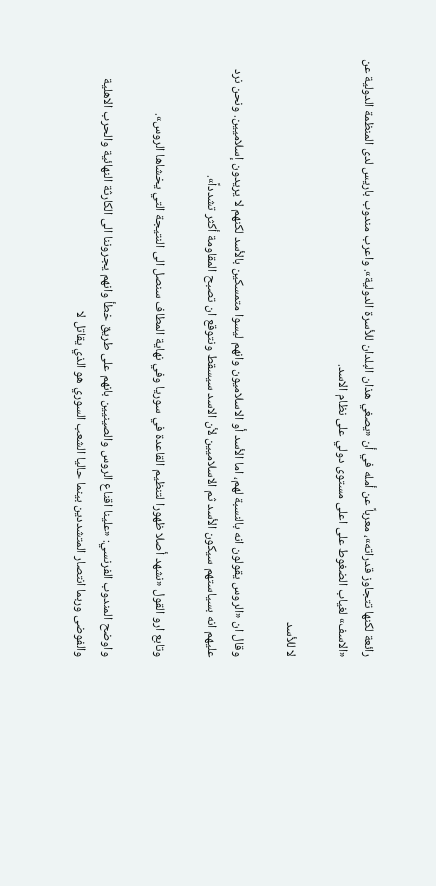رائعة لكنها تتجاوز قدراته»، معرباً عن أمله في أن «يصغي هذان البلدان للأسرة الدولية». واعرب مندوب باريس لدى المنظمة الدولية عن «الاسف» لغياب الضغوط على اعلى مستوى دولي على نظام الاسد.

لا للأسد

وقال ان «الروس يقولون انه بالنسبة لهم، اما الأسد أو الاسلاميون وانهم ليسوا متمسكين بالأسد لكنهم لا يريدون إسلاميين. ونحن نرد عليهم انه بسياستهم سيكون الأسد ثم الاسلاميين لأن الاسد سيسقط ونتوقع ان تصبح المقاومة أكثر تشدداً».

وتابع ارو القول «نشهد أصلا ظهورا لتنظيم القاعدة في سوريا وفي نهاية المطاف سنصل الى النتيجة التي يخشاها الروس».

واوضح المندوب الفرنسي: «علينا اقناع الروس والصينيين بانهم على طريق خطأ وانهم يجروننا الى الكارثة النهائية والحرب الاهلية والفوضى وربما انتصار المتشددين بينما حاليا الشعب السوري هو الذي يقاتل لا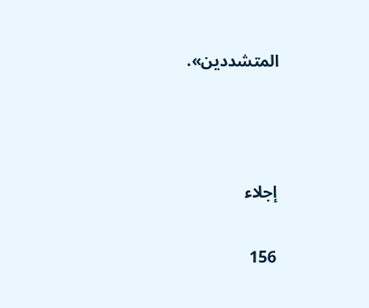المتشددين».



إجلاء

156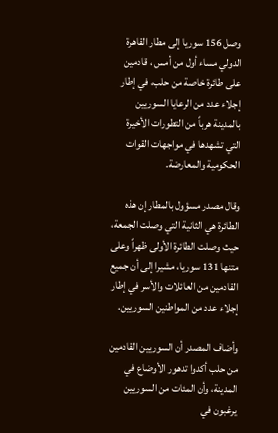وصل 156 سوريا إلى مطار القاهرة الدولي مساء أول من أمس ، قادمين على طائرة خاصة من حلب، في إطار إجلاء عدد من الرعايا السوريين بالمدينة هرباً من التطورات الأخيرة التي تشهدها في مواجهات القوات الحكومية والمعارضة.

وقال مصدر مسؤول بالمطار إن هذه الطائرة هي الثانية التي وصلت الجمعة، حيث وصلت الطائرة الأولى ظهراً وعلى متنها 131 سوريا، مشيرا إلى أن جميع القادمين من العائلات والأسر في إطار إجلاء عدد من المواطنين السوريين.

وأضاف المصدر أن السوريين القادمين من حلب أكدوا تدهور الأوضاع في المدينة، وأن المئات من السوريين يرغبون في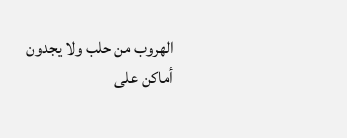الهروب من حلب ولا يجدون أماكن على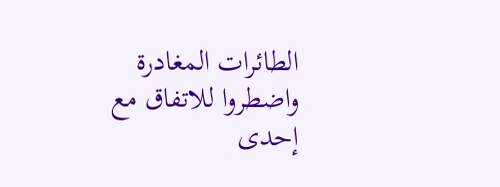الطائرات المغادرة واضطروا للاتفاق مع إحدى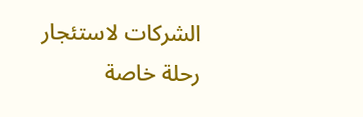الشركات لاستئجار رحلة خاصة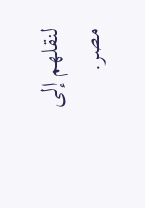لنقلهم إلى مصر.